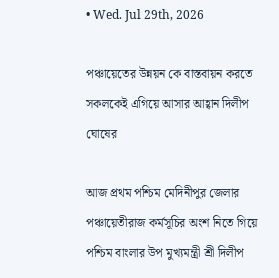• Wed. Jul 29th, 2026

পঞ্চায়েতের উন্নয়ন কে বাস্তবায়ন করতে সকলকেই এগিয়ে আসার আহ্বান দিলীপ ঘোষের

আজ প্রথম পশ্চিম মেদিনীপুর জেলার পঞ্চায়েতীরাজ কর্মসূচির অংশ নিতে গিয়ে পশ্চিম বাংলার উপ মুখ্যমন্ত্রী শ্রী দিলীপ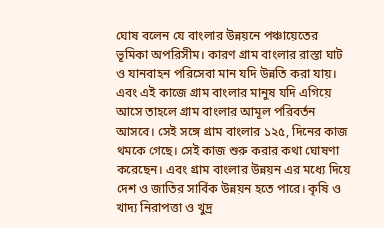ঘোষ বলেন যে বাংলার উন্নয়নে পঞ্চায়েতের ভূমিকা অপরিসীম। কারণ গ্রাম বাংলার রাস্তা ঘাট ও যানবাহন পরিসেবা মান যদি উন্নতি করা যায়। এবং এই কাজে গ্রাম বাংলার মানুষ যদি এগিয়ে আসে তাহলে গ্রাম বাংলার আমূল পরিবর্তন আসবে। সেই সঙ্গে গ্রাম বাংলার ১২৫, দিনের কাজ থমকে গেছে। সেই কাজ শুরু করার কথা ঘোষণা করেছেন। এবং গ্রাম বাংলার উন্নয়ন এর মধ্যে দিয়ে দেশ ও জাতির সার্বিক উন্নয়ন হতে পারে। কৃষি ও খাদ্য নিরাপত্তা ও খুদ্র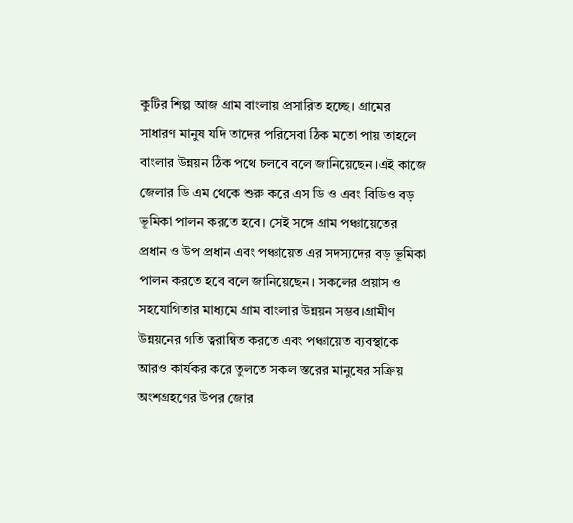কুটির শিল্প আজ গ্রাম বাংলায় প্রসারিত হচ্ছে। গ্রামের সাধারণ মানুষ যদি তাদের পরিসেবা ঠিক মতো পায় তাহলে বাংলার উন্নয়ন ঠিক পথে চলবে বলে জানিয়েছেন।এই কাজে জেলার ডি এম থেকে শুরু করে এস ডি ও এবং বিডিও বড় ভূমিকা পালন করতে হবে। সেই সঙ্গে গ্রাম পঞ্চায়েতের প্রধান ও উপ প্রধান এবং পঞ্চায়েত এর সদস্যদের বড় ভূমিকা পালন করতে হবে বলে জানিয়েছেন। সকলের প্রয়াস ও সহযোগিতার মাধ্যমে গ্রাম বাংলার উন্নয়ন সম্ভব।গ্রামীণ উন্নয়নের গতি ত্বরান্বিত করতে এবং পঞ্চায়েত ব্যবস্থাকে আরও কার্যকর করে তুলতে সকল স্তরের মানুষের সক্রিয় অংশগ্রহণের উপর জোর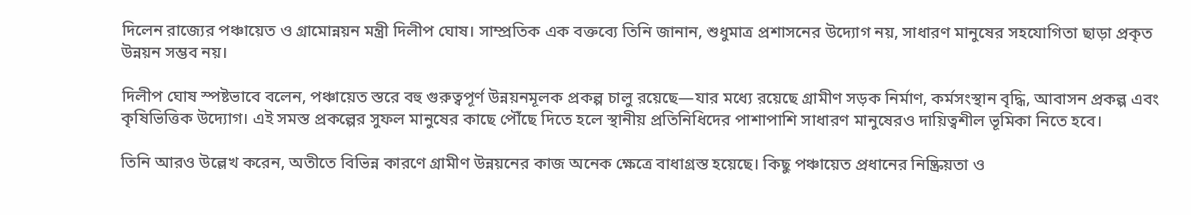দিলেন রাজ্যের পঞ্চায়েত ও গ্রামোন্নয়ন মন্ত্রী দিলীপ ঘোষ। সাম্প্রতিক এক বক্তব্যে তিনি জানান, শুধুমাত্র প্রশাসনের উদ্যোগ নয়, সাধারণ মানুষের সহযোগিতা ছাড়া প্রকৃত উন্নয়ন সম্ভব নয়।

দিলীপ ঘোষ স্পষ্টভাবে বলেন, পঞ্চায়েত স্তরে বহু গুরুত্বপূর্ণ উন্নয়নমূলক প্রকল্প চালু রয়েছে—যার মধ্যে রয়েছে গ্রামীণ সড়ক নির্মাণ, কর্মসংস্থান বৃদ্ধি, আবাসন প্রকল্প এবং কৃষিভিত্তিক উদ্যোগ। এই সমস্ত প্রকল্পের সুফল মানুষের কাছে পৌঁছে দিতে হলে স্থানীয় প্রতিনিধিদের পাশাপাশি সাধারণ মানুষেরও দায়িত্বশীল ভূমিকা নিতে হবে।

তিনি আরও উল্লেখ করেন, অতীতে বিভিন্ন কারণে গ্রামীণ উন্নয়নের কাজ অনেক ক্ষেত্রে বাধাগ্রস্ত হয়েছে। কিছু পঞ্চায়েত প্রধানের নিষ্ক্রিয়তা ও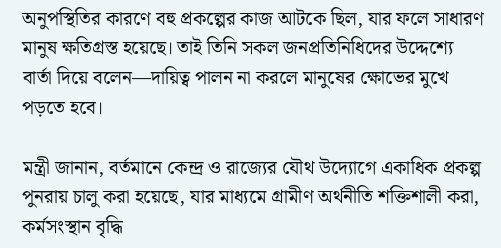অনুপস্থিতির কারণে বহু প্রকল্পের কাজ আটকে ছিল, যার ফলে সাধারণ মানুষ ক্ষতিগ্রস্ত হয়েছে। তাই তিনি সকল জনপ্রতিনিধিদের উদ্দেশ্যে বার্তা দিয়ে বলেন—দায়িত্ব পালন না করলে মানুষের ক্ষোভের মুখে পড়তে হবে।

মন্ত্রী জানান, বর্তমানে কেন্দ্র ও রাজ্যের যৌথ উদ্যোগে একাধিক প্রকল্প পুনরায় চালু করা হয়েছে, যার মাধ্যমে গ্রামীণ অর্থনীতি শক্তিশালী করা, কর্মসংস্থান বৃদ্ধি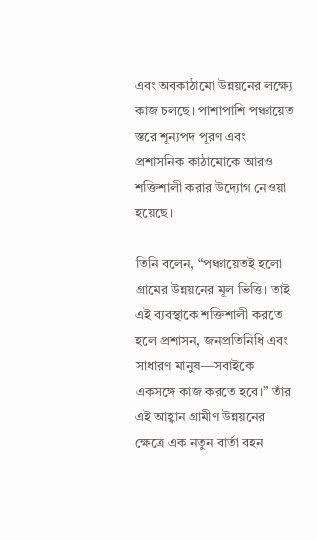এবং অবকাঠামো উন্নয়নের লক্ষ্যে কাজ চলছে। পাশাপাশি পঞ্চায়েত স্তরে শূন্যপদ পূরণ এবং প্রশাসনিক কাঠামোকে আরও শক্তিশালী করার উদ্যোগ নেওয়া হয়েছে।

তিনি বলেন, “পঞ্চায়েতই হলো গ্রামের উন্নয়নের মূল ভিত্তি। তাই এই ব্যবস্থাকে শক্তিশালী করতে হলে প্রশাসন, জনপ্রতিনিধি এবং সাধারণ মানুষ—সবাইকে একসঙ্গে কাজ করতে হবে।” তাঁর এই আহ্বান গ্রামীণ উন্নয়নের ক্ষেত্রে এক নতুন বার্তা বহন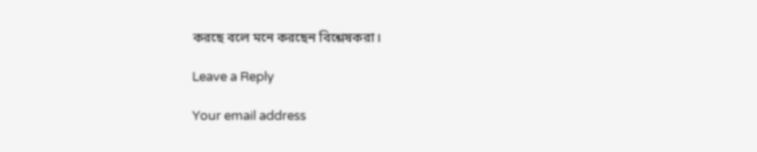করছে বলে মনে করছেন বিশ্লেষকরা।

Leave a Reply

Your email address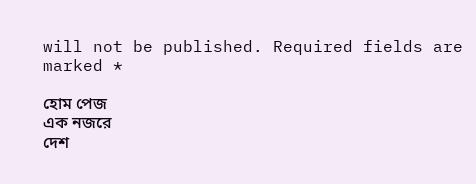will not be published. Required fields are marked *

হোম পেজ
এক নজরে
দেশ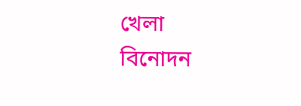খেলা
বিনোদন